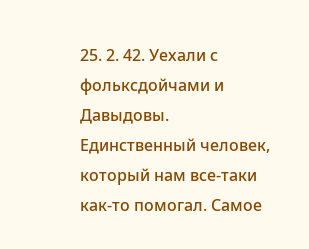25. 2. 42. Уехали с фольксдойчами и Давыдовы. Единственный человек, который нам все-таки как-то помогал. Самое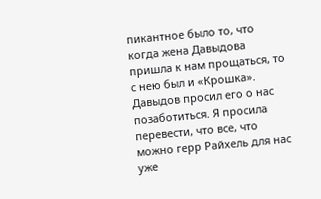пикантное было то, что когда жена Давыдова пришла к нам прощаться, то с нею был и «Крошка». Давыдов просил его о нас позаботиться. Я просила перевести, что все, что можно герр Райхель для нас уже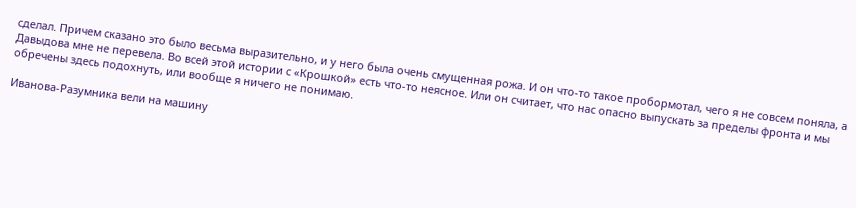сделал. Причем сказано это было весьма выразительно, и у него была очень смущенная рожа. И он что-то такое пробормотал, чего я не совсем поняла, а Давыдова мне не перевела. Во всей этой истории с «Крошкой» есть что-то неясное. Или он считает, что нас опасно выпускать за пределы фронта и мы обречены здесь подохнуть, или вообще я ничего не понимаю.

Иванова-Разумника вели на машину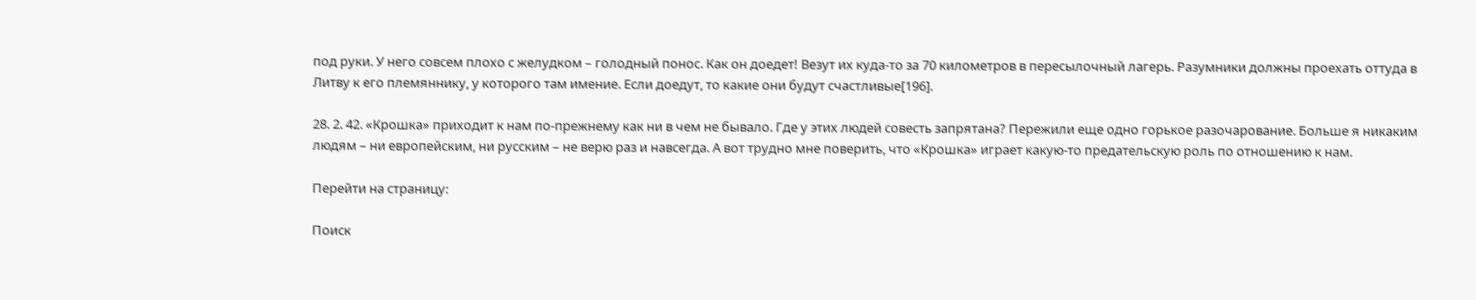под руки. У него совсем плохо с желудком – голодный понос. Как он доедет! Везут их куда-то за 70 километров в пересылочный лагерь. Разумники должны проехать оттуда в Литву к его племяннику, у которого там имение. Если доедут, то какие они будут счастливые[196].

28. 2. 42. «Крошка» приходит к нам по-прежнему как ни в чем не бывало. Где у этих людей совесть запрятана? Пережили еще одно горькое разочарование. Больше я никаким людям – ни европейским, ни русским – не верю раз и навсегда. А вот трудно мне поверить, что «Крошка» играет какую-то предательскую роль по отношению к нам.

Перейти на страницу:

Поиск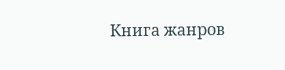Книга жанров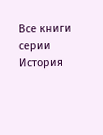Все книги серии История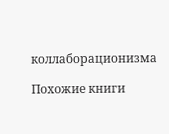коллаборационизма

Похожие книги